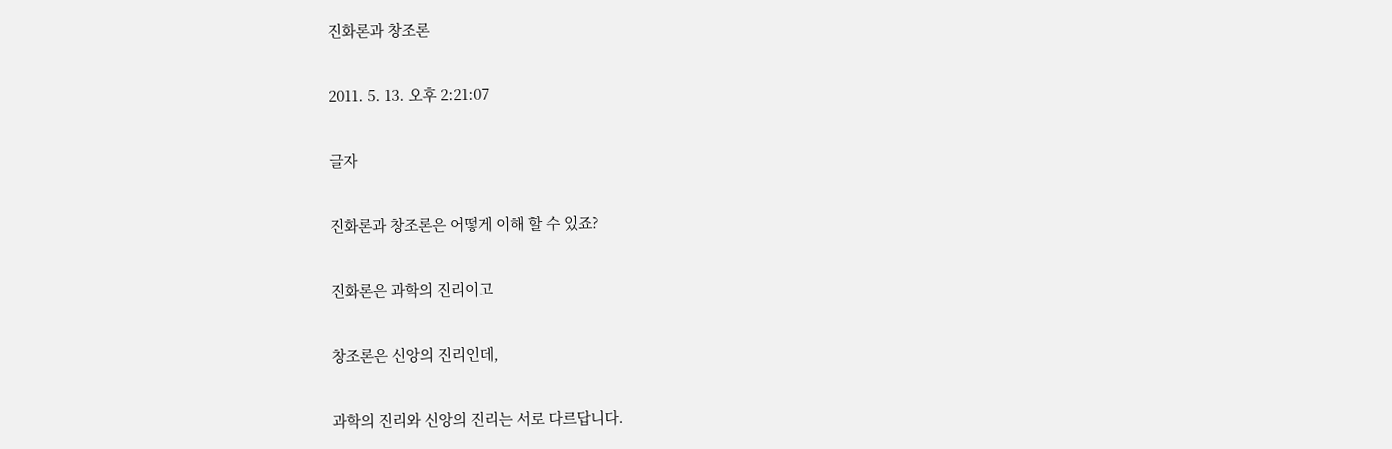진화론과 창조론

2011. 5. 13. 오후 2:21:07

글자

진화론과 창조론은 어떻게 이해 할 수 있죠?

진화론은 과학의 진리이고

창조론은 신앙의 진리인데,

과학의 진리와 신앙의 진리는 서로 다르답니다.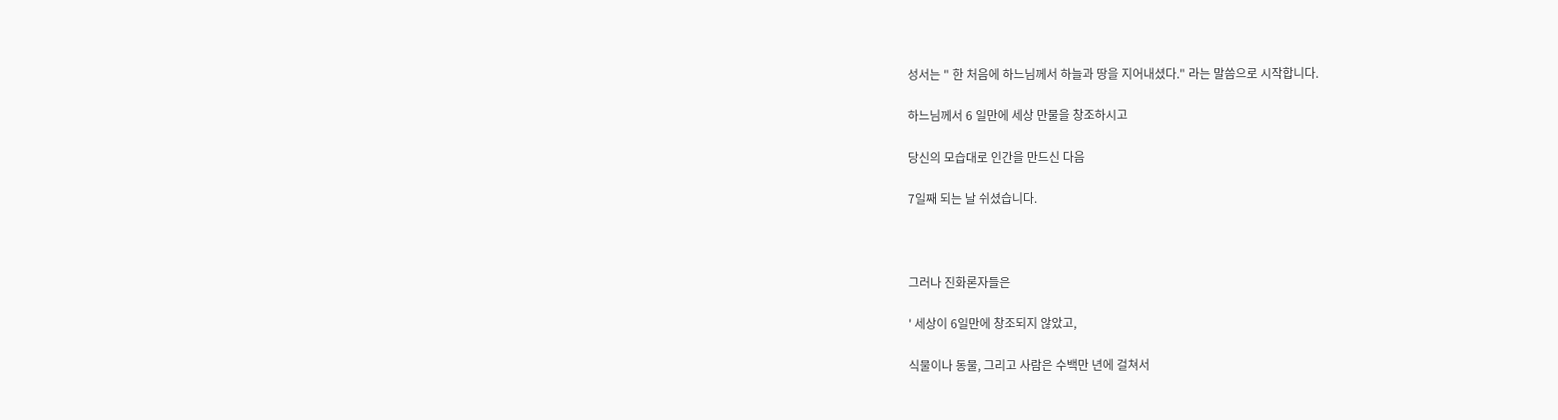성서는 " 한 처음에 하느님께서 하늘과 땅을 지어내셨다." 라는 말씀으로 시작합니다.

하느님께서 6 일만에 세상 만물을 창조하시고

당신의 모습대로 인간을 만드신 다음

7일째 되는 날 쉬셨습니다.



그러나 진화론자들은

' 세상이 6일만에 창조되지 않았고,

식물이나 동물, 그리고 사람은 수백만 년에 걸쳐서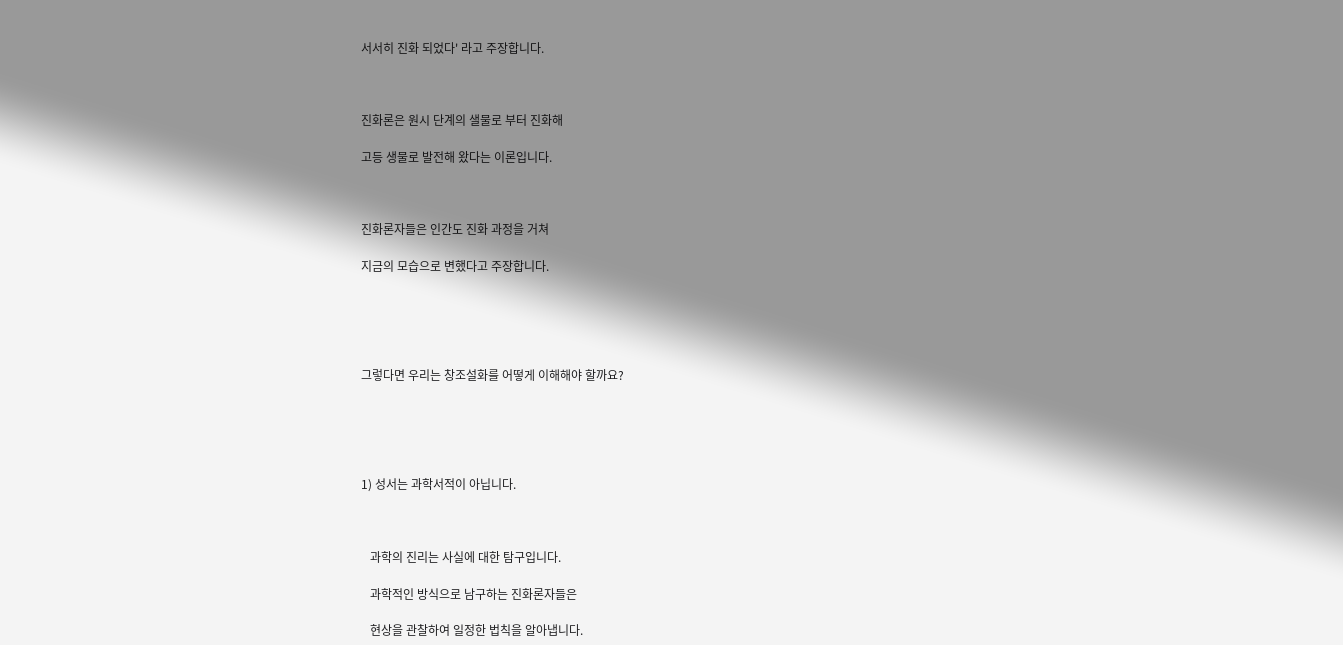서서히 진화 되었다' 라고 주장합니다.



진화론은 원시 단계의 샐물로 부터 진화해

고등 생물로 발전해 왔다는 이론입니다.



진화론자들은 인간도 진화 과정을 거쳐

지금의 모습으로 변했다고 주장합니다.





그렇다면 우리는 창조설화를 어떻게 이해해야 할까요?





1) 성서는 과학서적이 아닙니다.



   과학의 진리는 사실에 대한 탐구입니다.

   과학적인 방식으로 남구하는 진화론자들은

   현상을 관찰하여 일정한 법칙을 알아냅니다.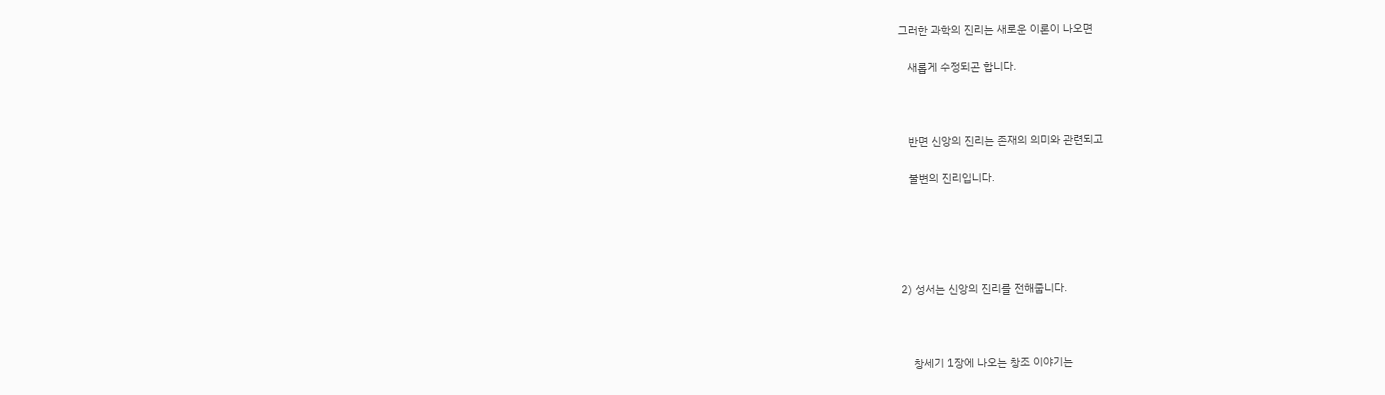그러한 과학의 진리는 새로운 이론이 나오면

   새롭게 수정되곤 합니다.



   반면 신앙의 진리는 존재의 의미와 관련되고

   불변의 진리입니다.





2) 성서는 신앙의 진리를 전해줍니다.



    창세기 1장에 나오는 창조 이야기는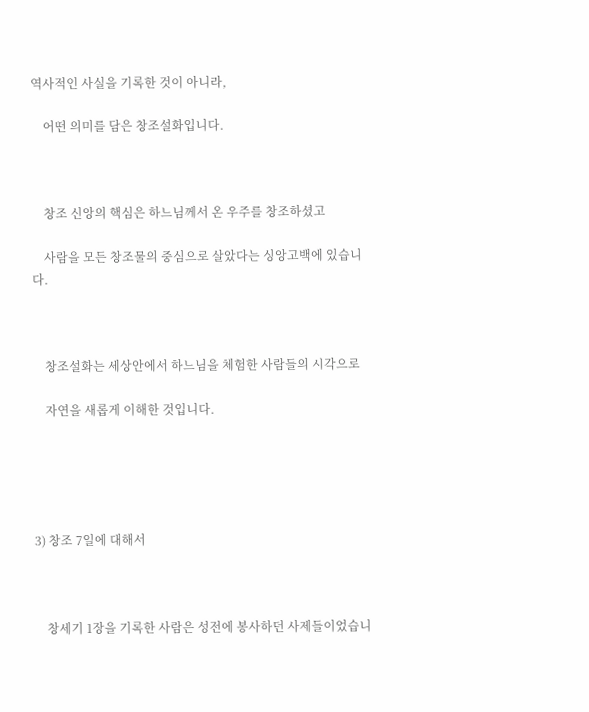역사적인 사실을 기록한 것이 아니라,

    어떤 의미를 담은 창조설화입니다.



    창조 신앙의 핵심은 하느님께서 온 우주를 창조하셨고

    사람을 모든 창조물의 중심으로 살았다는 싱앙고백에 있습니다.



    창조설화는 세상안에서 하느님을 체험한 사람들의 시각으로

    자연을 새롭게 이해한 것입니다.





3) 창조 7일에 대해서



    창세기 1장을 기록한 사람은 성전에 봉사하던 사제들이었습니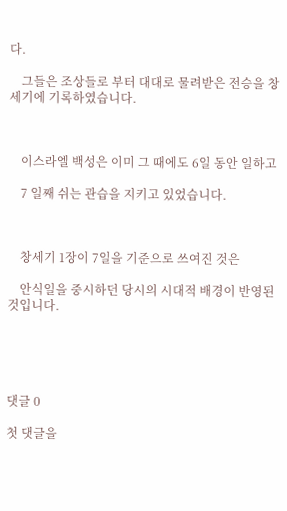다.

    그들은 조상들로 부터 대대로 물려받은 전승을 창세기에 기록하였습니다.



    이스라엘 백성은 이미 그 때에도 6일 동안 일하고

    7 일째 쉬는 관습을 지키고 있었습니다.



    창세기 1장이 7일을 기준으로 쓰여진 것은

    안식일을 중시하던 당시의 시대적 배경이 반영된 것입니다.





댓글 0

첫 댓글을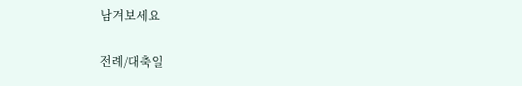남겨보세요

전례/대축일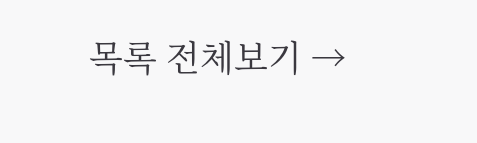목록 전체보기 →